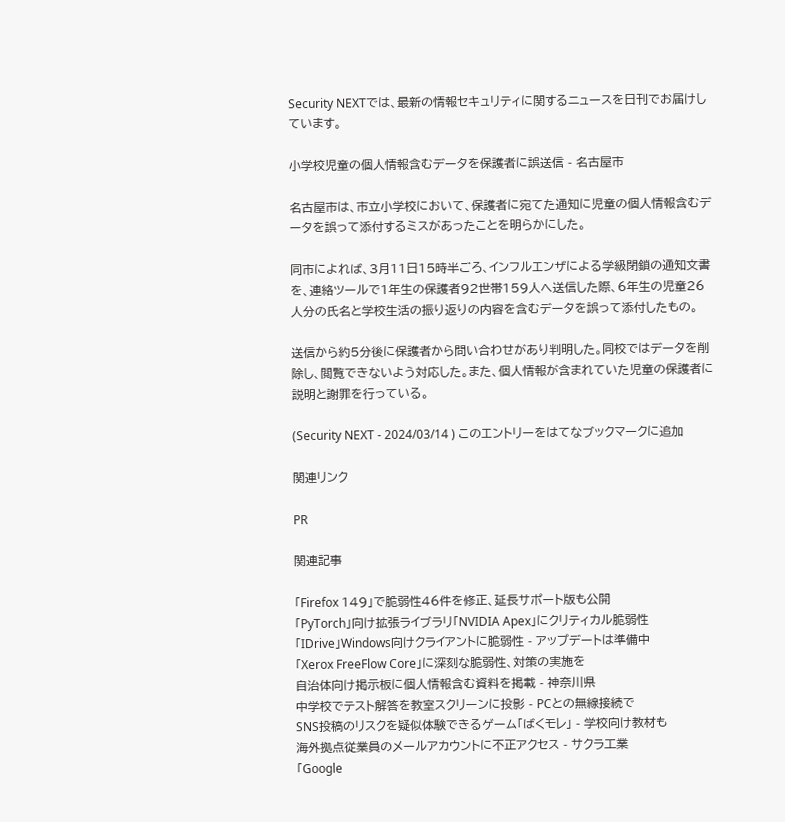Security NEXTでは、最新の情報セキュリティに関するニュースを日刊でお届けしています。

小学校児童の個人情報含むデータを保護者に誤送信 - 名古屋市

名古屋市は、市立小学校において、保護者に宛てた通知に児童の個人情報含むデータを誤って添付するミスがあったことを明らかにした。

同市によれば、3月11日15時半ごろ、インフルエンザによる学級閉鎖の通知文書を、連絡ツールで1年生の保護者92世帯159人へ送信した際、6年生の児童26人分の氏名と学校生活の振り返りの内容を含むデータを誤って添付したもの。

送信から約5分後に保護者から問い合わせがあり判明した。同校ではデータを削除し、閲覧できないよう対応した。また、個人情報が含まれていた児童の保護者に説明と謝罪を行っている。

(Security NEXT - 2024/03/14 ) このエントリーをはてなブックマークに追加

関連リンク

PR

関連記事

「Firefox 149」で脆弱性46件を修正、延長サポート版も公開
「PyTorch」向け拡張ライブラリ「NVIDIA Apex」にクリティカル脆弱性
「IDrive」Windows向けクライアントに脆弱性 - アップデートは準備中
「Xerox FreeFlow Core」に深刻な脆弱性、対策の実施を
自治体向け掲示板に個人情報含む資料を掲載 - 神奈川県
中学校でテスト解答を教室スクリーンに投影 - PCとの無線接続で
SNS投稿のリスクを疑似体験できるゲーム「ばくモレ」 - 学校向け教材も
海外拠点従業員のメールアカウントに不正アクセス - サクラ工業
「Google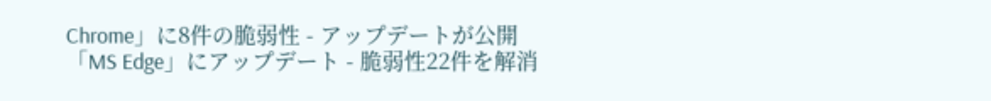Chrome」に8件の脆弱性 - アップデートが公開
「MS Edge」にアップデート - 脆弱性22件を解消